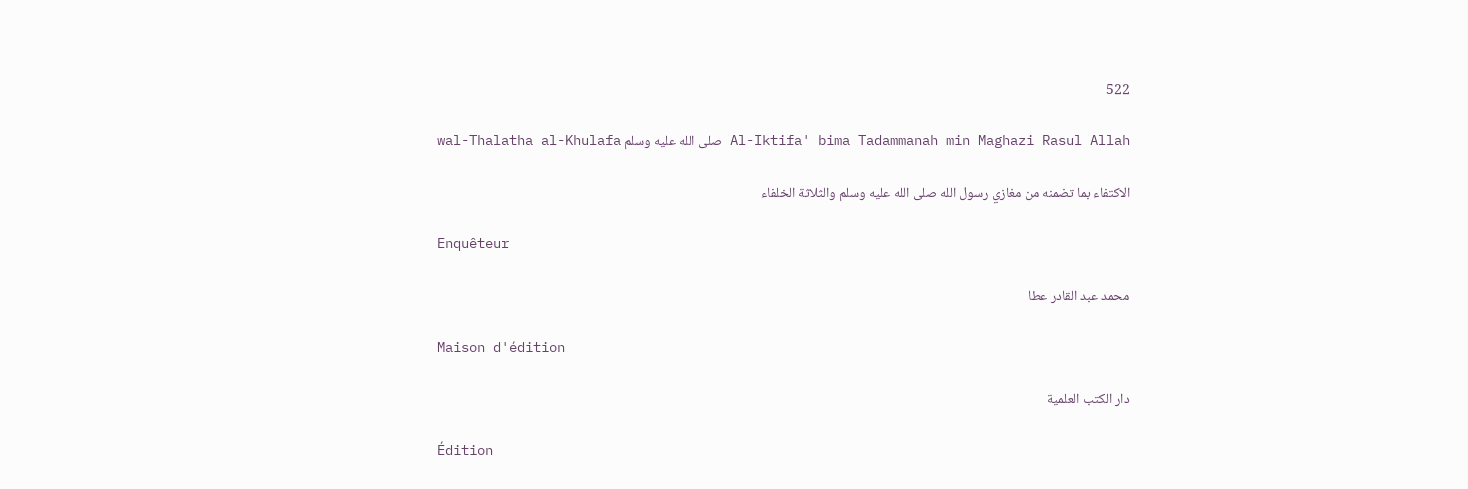522

Al-Iktifa' bima Tadammanah min Maghazi Rasul Allah صلى الله عليه وسلم wal-Thalatha al-Khulafa

الاكتفاء بما تضمنه من مغازي رسول الله صلى الله عليه وسلم والثلاثة الخلفاء

Enquêteur

محمد عبد القادر عطا

Maison d'édition

دار الكتب العلمية

Édition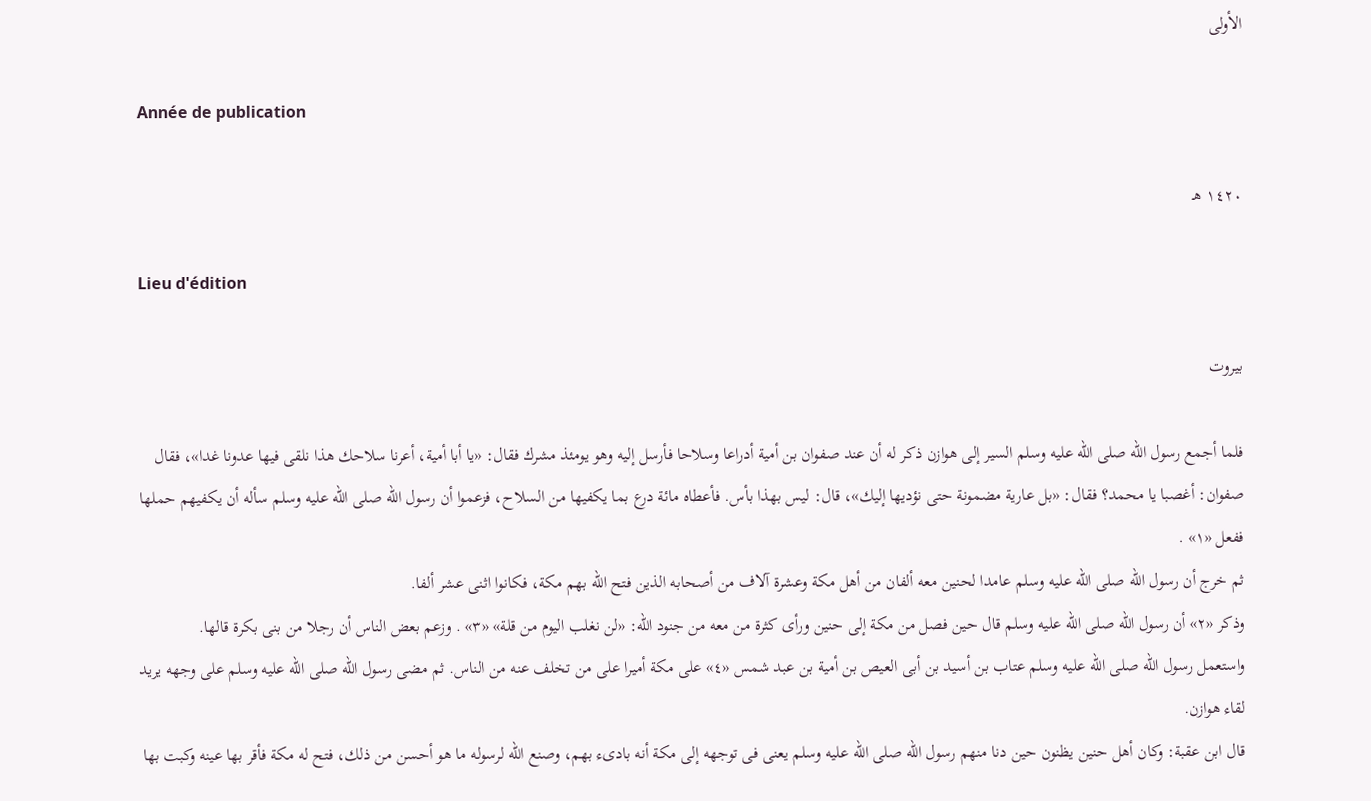الأولى

Année de publication

١٤٢٠ هـ

Lieu d'édition

بيروت

فلما أجمع رسول الله صلى الله عليه وسلم السير إلى هوازن ذكر له أن عند صفوان بن أمية أدراعا وسلاحا فأرسل إليه وهو يومئذ مشرك فقال: «يا أبا أمية، أعرنا سلاحك هذا نلقى فيها عدونا غدا»، فقال صفوان: أغصبا يا محمد؟ فقال: «بل عارية مضمونة حتى نؤديها إليك»، قال: ليس بهذا بأس. فأعطاه مائة درع بما يكفيها من السلاح، فزعموا أن رسول الله صلى الله عليه وسلم سأله أن يكفيهم حملها ففعل «١» .
ثم خرج أن رسول الله صلى الله عليه وسلم عامدا لحنين معه ألفان من أهل مكة وعشرة آلاف من أصحابه الذين فتح الله بهم مكة، فكانوا اثنى عشر ألفا.
وذكر «٢» أن رسول الله صلى الله عليه وسلم قال حين فصل من مكة إلى حنين ورأى كثرة من معه من جنود الله: «لن نغلب اليوم من قلة» «٣» . وزعم بعض الناس أن رجلا من بنى بكرة قالها.
واستعمل رسول الله صلى الله عليه وسلم عتاب بن أسيد بن أبى العيص بن أمية بن عبد شمس «٤» على مكة أميرا على من تخلف عنه من الناس. ثم مضى رسول الله صلى الله عليه وسلم على وجهه يريد لقاء هوازن.
قال ابن عقبة: وكان أهل حنين يظنون حين دنا منهم رسول الله صلى الله عليه وسلم يعنى فى توجهه إلى مكة أنه بادىء بهم، وصنع الله لرسوله ما هو أحسن من ذلك، فتح له مكة فأقر بها عينه وكبت بها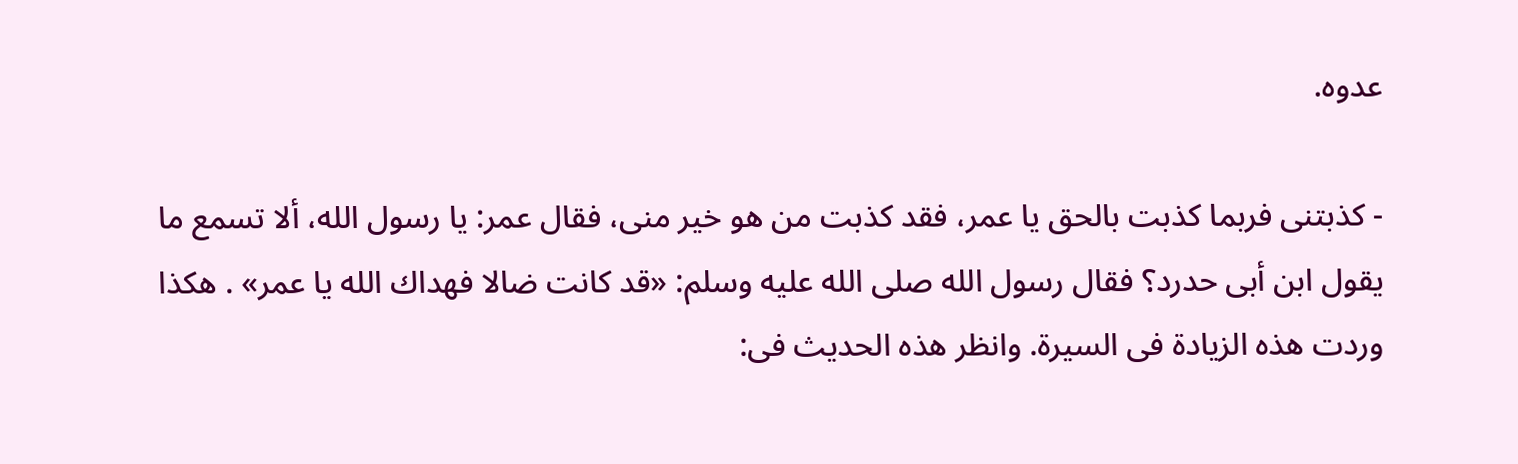عدوه.

- كذبتنى فربما كذبت بالحق يا عمر، فقد كذبت من هو خير منى، فقال عمر: يا رسول الله، ألا تسمع ما يقول ابن أبى حدرد؟ فقال رسول الله صلى الله عليه وسلم: «قد كانت ضالا فهداك الله يا عمر» . هكذا وردت هذه الزيادة فى السيرة. وانظر هذه الحديث فى: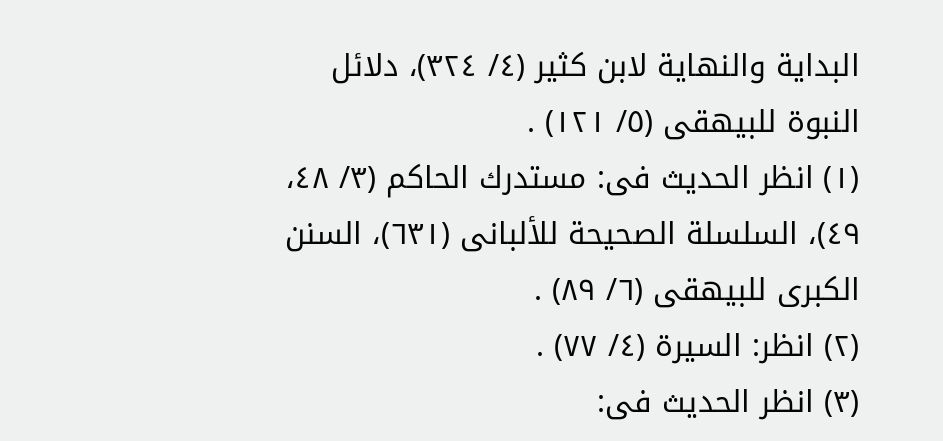البداية والنهاية لابن كثير (٤/ ٣٢٤)، دلائل النبوة للبيهقى (٥/ ١٢١) .
(١) انظر الحديث فى: مستدرك الحاكم (٣/ ٤٨، ٤٩)، السلسلة الصحيحة للألبانى (٦٣١)، السنن الكبرى للبيهقى (٦/ ٨٩) .
(٢) انظر: السيرة (٤/ ٧٧) .
(٣) انظر الحديث فى: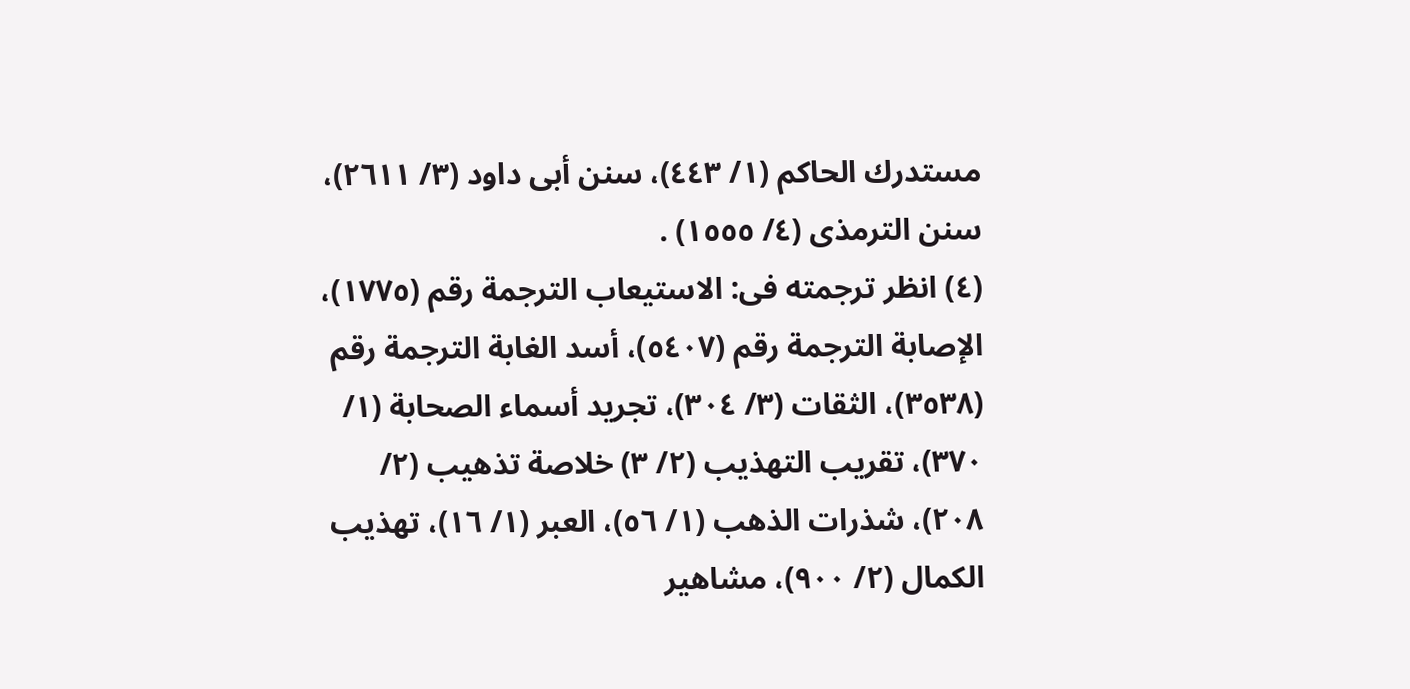مستدرك الحاكم (١/ ٤٤٣)، سنن أبى داود (٣/ ٢٦١١)، سنن الترمذى (٤/ ١٥٥٥) .
(٤) انظر ترجمته فى: الاستيعاب الترجمة رقم (١٧٧٥)، الإصابة الترجمة رقم (٥٤٠٧)، أسد الغابة الترجمة رقم (٣٥٣٨)، الثقات (٣/ ٣٠٤)، تجريد أسماء الصحابة (١/ ٣٧٠)، تقريب التهذيب (٢/ ٣) خلاصة تذهيب (٢/ ٢٠٨)، شذرات الذهب (١/ ٥٦)، العبر (١/ ١٦)، تهذيب الكمال (٢/ ٩٠٠)، مشاهير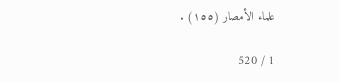علماء الأمصار (١٥٥) .

1 / 520